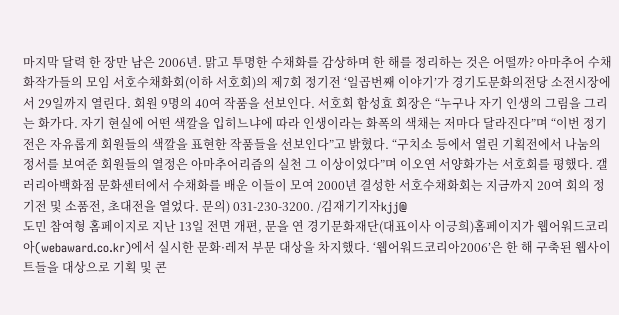마지막 달력 한 장만 남은 2006년. 맑고 투명한 수채화를 감상하며 한 해를 정리하는 것은 어떨까? 아마추어 수채화작가들의 모임 서호수채화회(이하 서호회)의 제7회 정기전 ‘일곱번째 이야기’가 경기도문화의전당 소전시장에서 29일까지 열린다. 회원 9명의 40여 작품을 선보인다. 서호회 함성효 회장은 “누구나 자기 인생의 그림을 그리는 화가다. 자기 현실에 어떤 색깔을 입히느냐에 따라 인생이라는 화폭의 색채는 저마다 달라진다”며 “이번 정기전은 자유롭게 회원들의 색깔을 표현한 작품들을 선보인다”고 밝혔다. “구치소 등에서 열린 기획전에서 나눔의 정서를 보여준 회원들의 열정은 아마추어리즘의 실천 그 이상이었다”며 이오연 서양화가는 서호회를 평했다. 갤러리아백화점 문화센터에서 수채화를 배운 이들이 모여 2000년 결성한 서호수채화회는 지금까지 20여 회의 정기전 및 소품전, 초대전을 열었다. 문의) 031-230-3200. /김재기기자kjj@
도민 참여형 홈페이지로 지난 13일 전면 개편, 문을 연 경기문화재단(대표이사 이긍희)홈페이지가 웹어워드코리아(webaward.co.kr)에서 실시한 문화·레저 부문 대상을 차지했다. ‘웹어워드코리아2006’은 한 해 구축된 웹사이트들을 대상으로 기획 및 콘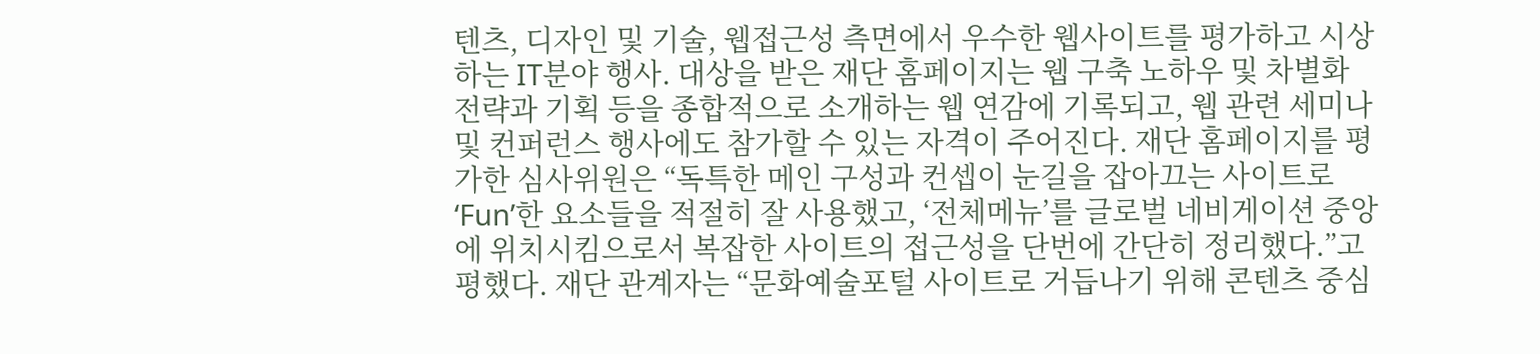텐츠, 디자인 및 기술, 웹접근성 측면에서 우수한 웹사이트를 평가하고 시상하는 IT분야 행사. 대상을 받은 재단 홈페이지는 웹 구축 노하우 및 차별화 전략과 기획 등을 종합적으로 소개하는 웹 연감에 기록되고, 웹 관련 세미나 및 컨퍼런스 행사에도 참가할 수 있는 자격이 주어진다. 재단 홈페이지를 평가한 심사위원은 “독특한 메인 구성과 컨셉이 눈길을 잡아끄는 사이트로 ‘Fun’한 요소들을 적절히 잘 사용했고, ‘전체메뉴’를 글로벌 네비게이션 중앙에 위치시킴으로서 복잡한 사이트의 접근성을 단번에 간단히 정리했다.”고 평했다. 재단 관계자는 “문화예술포털 사이트로 거듭나기 위해 콘텐츠 중심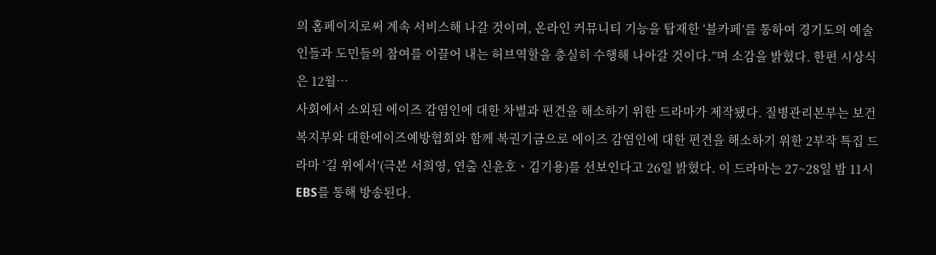의 홈페이지로써 계속 서비스해 나갈 것이며, 온라인 커뮤니티 기능을 탑재한 ‘블카페’를 통하여 경기도의 예술인들과 도민들의 참여를 이끌어 내는 허브역할을 충실히 수행해 나아갈 것이다.”며 소감을 밝혔다. 한편 시상식은 12월…
사회에서 소외된 에이즈 감염인에 대한 차별과 편견을 해소하기 위한 드라마가 제작됐다. 질병관리본부는 보건복지부와 대한에이즈예방협회와 함께 복권기금으로 에이즈 감염인에 대한 편견을 해소하기 위한 2부작 특집 드라마 ‘길 위에서’(극본 서희영, 연출 신윤호ㆍ김기용)를 선보인다고 26일 밝혔다. 이 드라마는 27~28일 밤 11시 EBS를 통해 방송된다.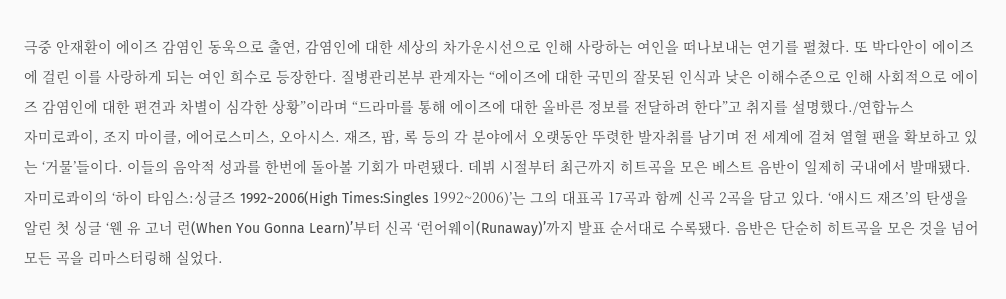극중 안재환이 에이즈 감염인 동욱으로 출연, 감염인에 대한 세상의 차가운시선으로 인해 사랑하는 여인을 떠나보내는 연기를 펼쳤다. 또 박다안이 에이즈에 걸린 이를 사랑하게 되는 여인 희수로 등장한다. 질병관리본부 관계자는 “에이즈에 대한 국민의 잘못된 인식과 낮은 이해수준으로 인해 사회적으로 에이즈 감염인에 대한 편견과 차별이 심각한 상황”이라며 “드라마를 통해 에이즈에 대한 올바른 정보를 전달하려 한다”고 취지를 설명했다./연합뉴스
자미로콰이, 조지 마이클, 에어로스미스, 오아시스. 재즈, 팝, 록 등의 각 분야에서 오랫동안 뚜렷한 발자취를 남기며 전 세계에 걸쳐 열혈 팬을 확보하고 있는 ‘거물’들이다. 이들의 음악적 성과를 한번에 돌아볼 기회가 마련됐다. 데뷔 시절부터 최근까지 히트곡을 모은 베스트 음반이 일제히 국내에서 발매됐다. 자미로콰이의 ‘하이 타임스:싱글즈 1992~2006(High Times:Singles 1992~2006)’는 그의 대표곡 17곡과 함께 신곡 2곡을 담고 있다. ‘애시드 재즈’의 탄생을 알린 첫 싱글 ‘웬 유 고너 런(When You Gonna Learn)’부터 신곡 ‘런어웨이(Runaway)’까지 발표 순서대로 수록됐다. 음반은 단순히 히트곡을 모은 것을 넘어 모든 곡을 리마스터링해 실었다.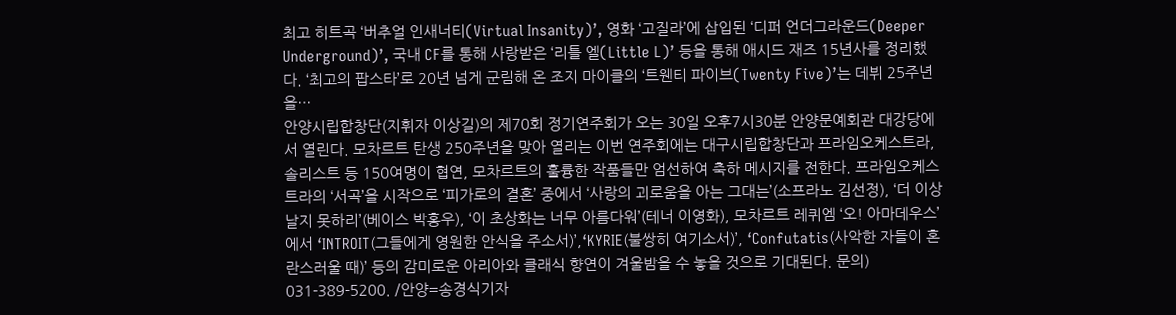최고 히트곡 ‘버추얼 인새너티(Virtual Insanity)’, 영화 ‘고질라’에 삽입된 ‘디퍼 언더그라운드(Deeper Underground)’, 국내 CF를 통해 사랑받은 ‘리틀 엘(Little L)’ 등을 통해 애시드 재즈 15년사를 정리했다. ‘최고의 팝스타’로 20년 넘게 군림해 온 조지 마이클의 ‘트웬티 파이브(Twenty Five)’는 데뷔 25주년을…
안양시립합창단(지휘자 이상길)의 제70회 정기연주회가 오는 30일 오후7시30분 안양문예회관 대강당에서 열린다. 모차르트 탄생 250주년을 맞아 열리는 이번 연주회에는 대구시립합창단과 프라임오케스트라, 솔리스트 등 150여명이 협연, 모차르트의 훌륭한 작품들만 엄선하여 축하 메시지를 전한다. 프라임오케스트라의 ‘서곡’을 시작으로 ‘피가로의 결혼’ 중에서 ‘사랑의 괴로움을 아는 그대는’(소프라노 김선정), ‘더 이상 날지 못하리’(베이스 박홍우), ‘이 초상화는 너무 아름다워’(테너 이영화), 모차르트 레퀴엠 ‘오! 아마데우스’에서 ‘INTROIT(그들에게 영원한 안식을 주소서)’,‘KYRIE(불쌍히 여기소서)’, ‘Confutatis(사악한 자들이 혼란스러울 때)’ 등의 감미로운 아리아와 클래식 향연이 겨울밤을 수 놓을 것으로 기대된다. 문의) 031-389-5200. /안양=송경식기자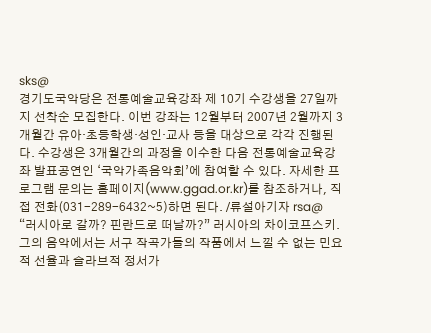sks@
경기도국악당은 전통예술교육강좌 제 10기 수강생을 27일까지 선착순 모집한다. 이번 강좌는 12월부터 2007년 2월까지 3개월간 유아·초등학생·성인·교사 등을 대상으로 각각 진행된다. 수강생은 3개월간의 과정을 이수한 다음 전통예술교육강좌 발표공연인 ‘국악가족음악회’에 참여할 수 있다. 자세한 프로그램 문의는 홈페이지(www.ggad.or.kr)를 참조하거나, 직접 전화(031-289-6432~5)하면 된다. /류설아기자 rsa@
“러시아로 갈까? 핀란드로 떠날까?” 러시아의 차이코프스키. 그의 음악에서는 서구 작곡가들의 작품에서 느낄 수 없는 민요적 선율과 슬라브적 정서가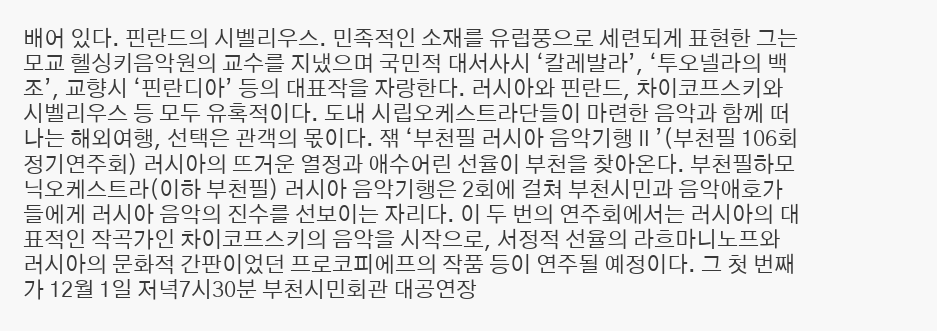배어 있다. 핀란드의 시벨리우스. 민족적인 소재를 유럽풍으로 세련되게 표현한 그는 모교 헬싱키음악원의 교수를 지냈으며 국민적 대서사시 ‘칼레발라’, ‘투오넬라의 백조’, 교향시 ‘핀란디아’ 등의 대표작을 자랑한다. 러시아와 핀란드, 차이코프스키와 시벨리우스 등 모두 유혹적이다. 도내 시립오케스트라단들이 마련한 음악과 함께 떠나는 해외여행, 선택은 관객의 몫이다. 잮 ‘부천필 러시아 음악기행Ⅱ’(부천필 106회 정기연주회) 러시아의 뜨거운 열정과 애수어린 선율이 부천을 찾아온다. 부천필하모닉오케스트라(이하 부천필) 러시아 음악기행은 2회에 걸쳐 부천시민과 음악애호가들에게 러시아 음악의 진수를 선보이는 자리다. 이 두 번의 연주회에서는 러시아의 대표적인 작곡가인 차이코프스키의 음악을 시작으로, 서정적 선율의 라흐마니노프와 러시아의 문화적 간판이었던 프로코피에프의 작품 등이 연주될 예정이다. 그 첫 번째가 12월 1일 저녁7시30분 부천시민회관 대공연장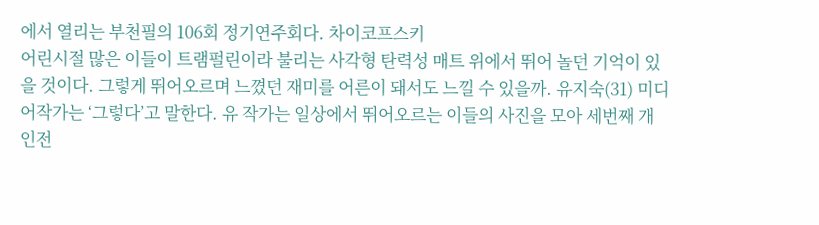에서 열리는 부천필의 106회 정기연주회다. 차이코프스키
어린시절 많은 이들이 트램펄린이라 불리는 사각형 탄력성 매트 위에서 뛰어 놀던 기억이 있을 것이다. 그렇게 뛰어오르며 느꼈던 재미를 어른이 돼서도 느낄 수 있을까. 유지숙(31) 미디어작가는 ‘그렇다’고 말한다. 유 작가는 일상에서 뛰어오르는 이들의 사진을 모아 세번째 개인전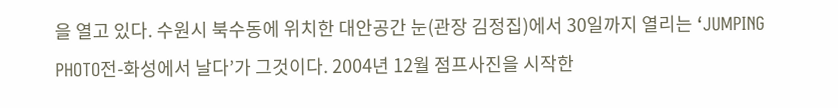을 열고 있다. 수원시 북수동에 위치한 대안공간 눈(관장 김정집)에서 30일까지 열리는 ‘JUMPING PHOTO전-화성에서 날다’가 그것이다. 2004년 12월 점프사진을 시작한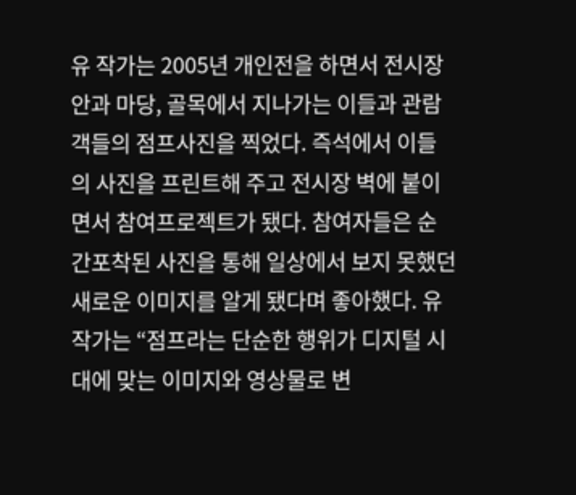유 작가는 2005년 개인전을 하면서 전시장 안과 마당, 골목에서 지나가는 이들과 관람객들의 점프사진을 찍었다. 즉석에서 이들의 사진을 프린트해 주고 전시장 벽에 붙이면서 참여프로젝트가 됐다. 참여자들은 순간포착된 사진을 통해 일상에서 보지 못했던 새로운 이미지를 알게 됐다며 좋아했다. 유 작가는 “점프라는 단순한 행위가 디지털 시대에 맞는 이미지와 영상물로 변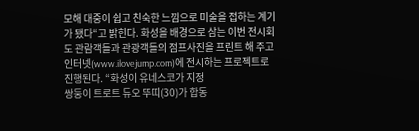모해 대중이 쉽고 친숙한 느낌으로 미술을 접하는 계기가 됐다“고 밝힌다. 화성을 배경으로 삼는 이번 전시회도 관람객들과 관광객들의 점프사진을 프린트 해 주고 인터넷(www.ilovejump.com)에 전시하는 프로젝트로 진행된다. “화성이 유네스코가 지정
쌍둥이 트로트 듀오 뚜띠(30)가 합동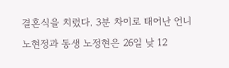결혼식을 치렀다. 3분 차이로 태어난 언니 노현정과 동생 노정현은 26일 낮 12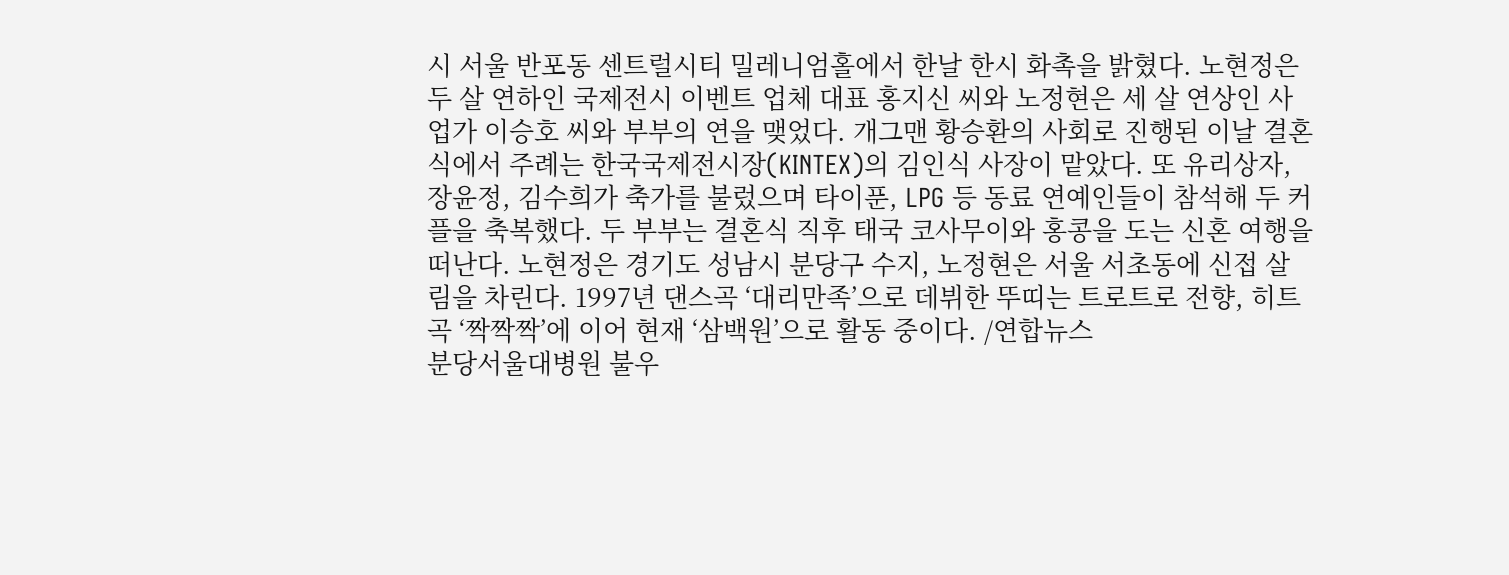시 서울 반포동 센트럴시티 밀레니엄홀에서 한날 한시 화촉을 밝혔다. 노현정은 두 살 연하인 국제전시 이벤트 업체 대표 홍지신 씨와 노정현은 세 살 연상인 사업가 이승호 씨와 부부의 연을 맺었다. 개그맨 황승환의 사회로 진행된 이날 결혼식에서 주례는 한국국제전시장(KINTEX)의 김인식 사장이 맡았다. 또 유리상자, 장윤정, 김수희가 축가를 불렀으며 타이푼, LPG 등 동료 연예인들이 참석해 두 커플을 축복했다. 두 부부는 결혼식 직후 태국 코사무이와 홍콩을 도는 신혼 여행을 떠난다. 노현정은 경기도 성남시 분당구 수지, 노정현은 서울 서초동에 신접 살림을 차린다. 1997년 댄스곡 ‘대리만족’으로 데뷔한 뚜띠는 트로트로 전향, 히트곡 ‘짝짝짝’에 이어 현재 ‘삼백원’으로 활동 중이다. /연합뉴스
분당서울대병원 불우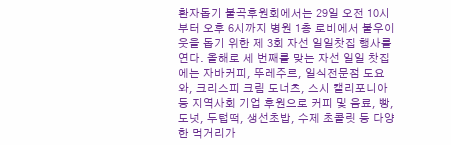환자돕기 불곡후원회에서는 29일 오전 10시부터 오후 6시까지 병원 1층 로비에서 불우이웃을 돕기 위한 제 3회 자선 일일찻집 행사를 연다. 올해로 세 번째를 맞는 자선 일일 찻집에는 자바커피, 뚜레주르, 일식전문점 도요와, 크리스피 크림 도너츠, 스시 캘리포니아 등 지역사회 기업 후원으로 커피 및 음료, 빵, 도넛, 두텁떡, 생선초밥, 수제 초콜릿 등 다양한 먹거리가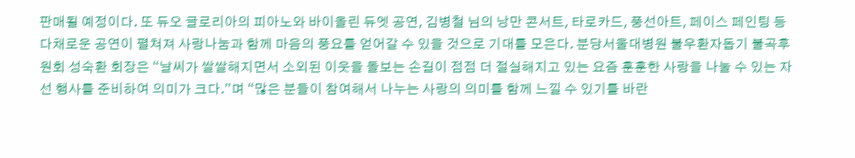판매될 예정이다. 또 듀오 글로리아의 피아노와 바이올린 듀엣 공연, 김병철 님의 낭만 콘서트, 타로카드, 풍선아트, 페이스 페인팅 등 다채로운 공연이 펼쳐져 사랑나눔과 함께 마음의 풍요를 얻어갈 수 있을 것으로 기대를 모은다. 분당서울대병원 불우환자돕기 불곡후원회 성숙환 회장은 “날씨가 쌀쌀해지면서 소외된 이웃을 돌보는 손길이 점점 더 절실해지고 있는 요즘 훈훈한 사랑을 나눌 수 있는 자선 행사를 준비하여 의미가 크다.”며 “많은 분들이 참여해서 나누는 사랑의 의미를 함께 느낄 수 있기를 바란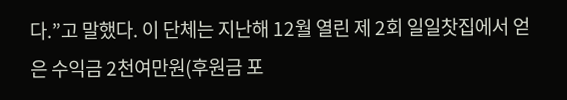다.”고 말했다. 이 단체는 지난해 12월 열린 제 2회 일일찻집에서 얻은 수익금 2천여만원(후원금 포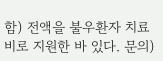함) 전액을 불우환자 치료비로 지원한 바 있다. 문의)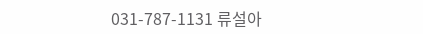031-787-1131 류설아